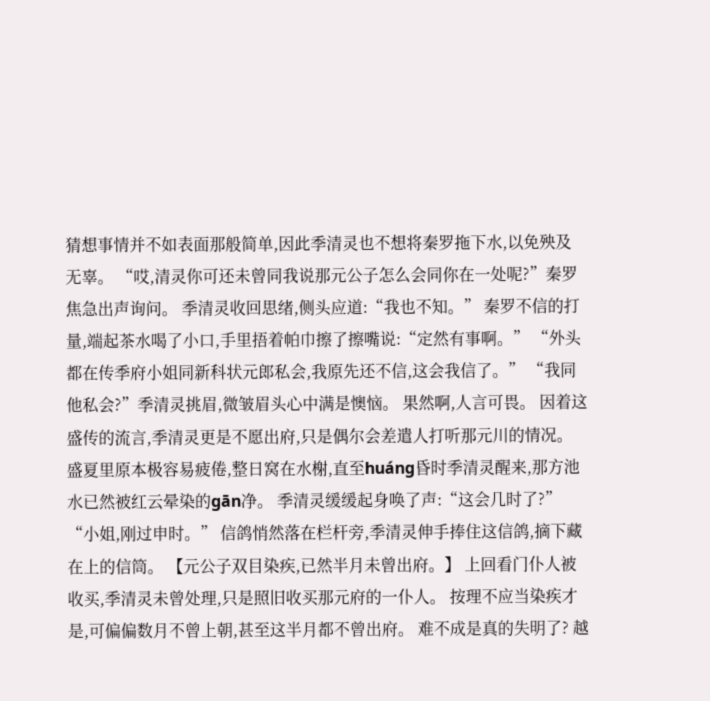猜想事情并不如表面那般简单,因此季清灵也不想将秦罗拖下水,以免殃及无辜。 “哎,清灵你可还未曾同我说那元公子怎么会同你在一处呢?”秦罗焦急出声询问。 季清灵收回思绪,侧头应道:“我也不知。” 秦罗不信的打量,端起茶水喝了小口,手里捂着帕巾擦了擦嘴说:“定然有事啊。” “外头都在传季府小姐同新科状元郎私会,我原先还不信,这会我信了。” “我同他私会?”季清灵挑眉,微皱眉头心中满是懊恼。 果然啊,人言可畏。 因着这盛传的流言,季清灵更是不愿出府,只是偶尔会差遣人打听那元川的情况。 盛夏里原本极容易疲倦,整日窝在水榭,直至huáng昏时季清灵醒来,那方池水已然被红云晕染的gān净。 季清灵缓缓起身唤了声:“这会几时了?” “小姐,刚过申时。” 信鸽悄然落在栏杆旁,季清灵伸手捧住这信鸽,摘下藏在上的信筒。 【元公子双目染疾,已然半月未曾出府。】 上回看门仆人被收买,季清灵未曾处理,只是照旧收买那元府的一仆人。 按理不应当染疾才是,可偏偏数月不曾上朝,甚至这半月都不曾出府。 难不成是真的失明了? 越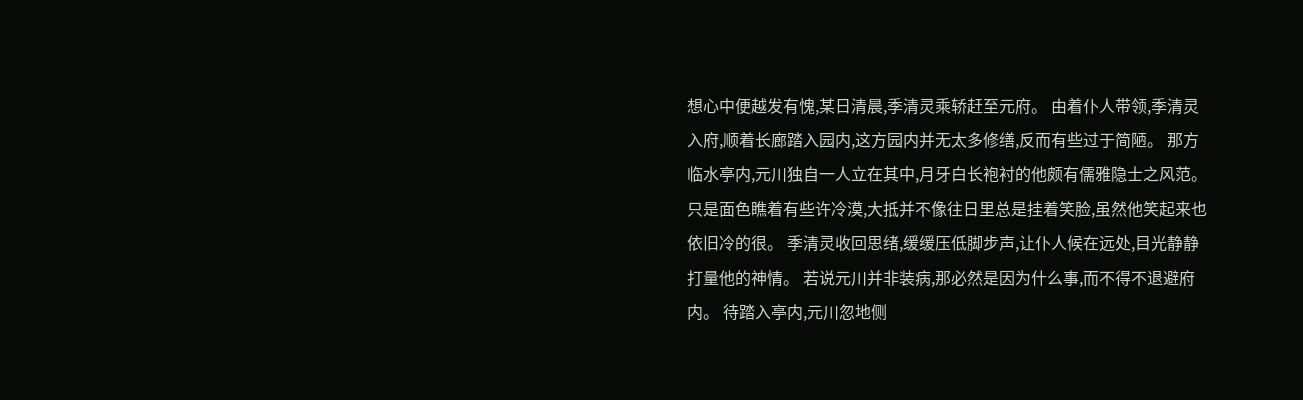想心中便越发有愧,某日清晨,季清灵乘轿赶至元府。 由着仆人带领,季清灵入府,顺着长廊踏入园内,这方园内并无太多修缮,反而有些过于简陋。 那方临水亭内,元川独自一人立在其中,月牙白长袍衬的他颇有儒雅隐士之风范。 只是面色瞧着有些许冷漠,大抵并不像往日里总是挂着笑脸,虽然他笑起来也依旧冷的很。 季清灵收回思绪,缓缓压低脚步声,让仆人候在远处,目光静静打量他的神情。 若说元川并非装病,那必然是因为什么事,而不得不退避府内。 待踏入亭内,元川忽地侧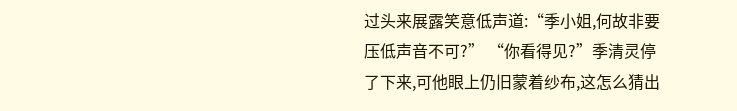过头来展露笑意低声道:“季小姐,何故非要压低声音不可?” “你看得见?”季清灵停了下来,可他眼上仍旧蒙着纱布,这怎么猜出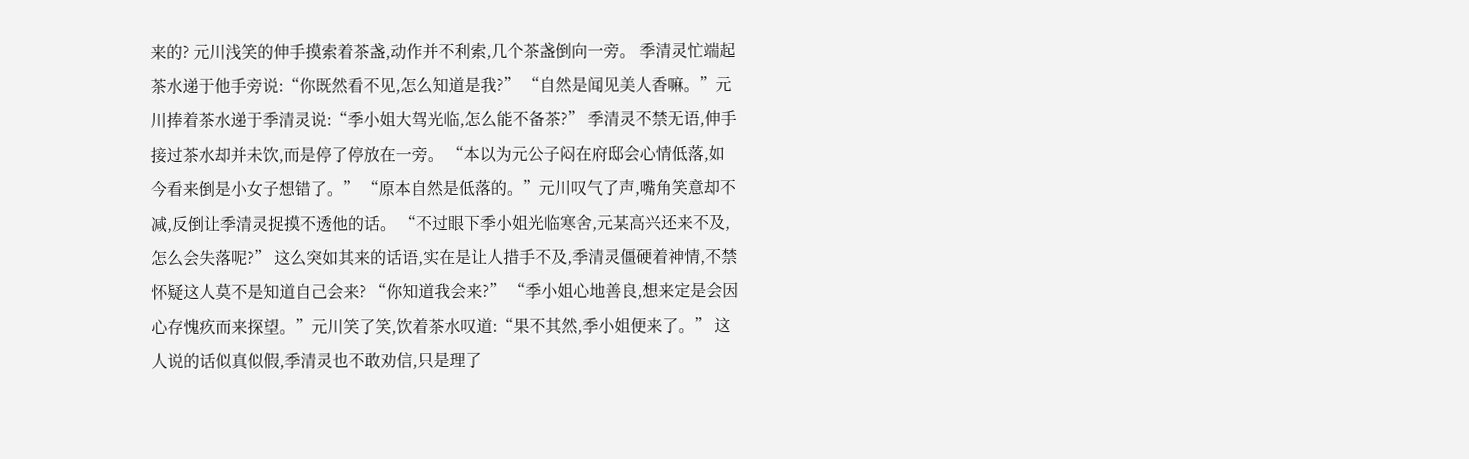来的? 元川浅笑的伸手摸索着茶盏,动作并不利索,几个茶盏倒向一旁。 季清灵忙端起茶水递于他手旁说:“你既然看不见,怎么知道是我?” “自然是闻见美人香嘛。”元川捧着茶水递于季清灵说:“季小姐大驾光临,怎么能不备茶?” 季清灵不禁无语,伸手接过茶水却并未饮,而是停了停放在一旁。 “本以为元公子闷在府邸会心情低落,如今看来倒是小女子想错了。” “原本自然是低落的。”元川叹气了声,嘴角笑意却不减,反倒让季清灵捉摸不透他的话。 “不过眼下季小姐光临寒舍,元某高兴还来不及,怎么会失落呢?” 这么突如其来的话语,实在是让人措手不及,季清灵僵硬着神情,不禁怀疑这人莫不是知道自己会来? “你知道我会来?” “季小姐心地善良,想来定是会因心存愧疚而来探望。”元川笑了笑,饮着茶水叹道:“果不其然,季小姐便来了。” 这人说的话似真似假,季清灵也不敢劝信,只是理了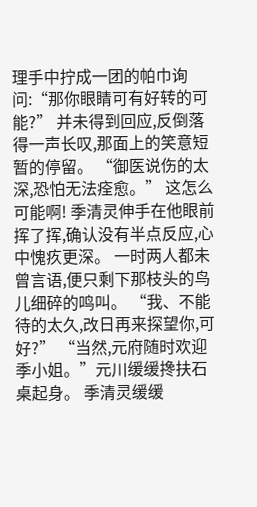理手中拧成一团的帕巾询问:“那你眼睛可有好转的可能?” 并未得到回应,反倒落得一声长叹,那面上的笑意短暂的停留。 “御医说伤的太深,恐怕无法痊愈。” 这怎么可能啊! 季清灵伸手在他眼前挥了挥,确认没有半点反应,心中愧疚更深。 一时两人都未曾言语,便只剩下那枝头的鸟儿细碎的鸣叫。 “我、不能待的太久,改日再来探望你,可好?” “当然,元府随时欢迎季小姐。”元川缓缓搀扶石桌起身。 季清灵缓缓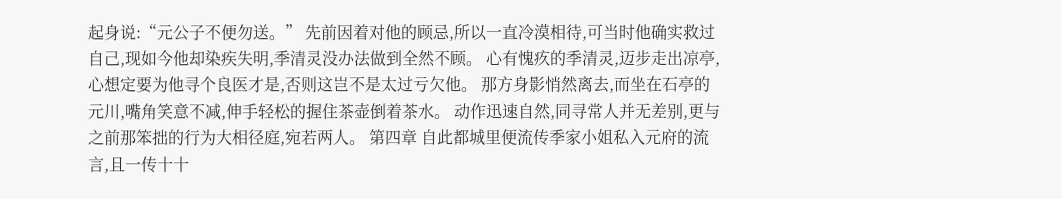起身说:“元公子不便勿送。” 先前因着对他的顾忌,所以一直冷漠相待,可当时他确实救过自己,现如今他却染疾失明,季清灵没办法做到全然不顾。 心有愧疚的季清灵,迈步走出凉亭,心想定要为他寻个良医才是,否则这岂不是太过亏欠他。 那方身影悄然离去,而坐在石亭的元川,嘴角笑意不减,伸手轻松的握住茶壶倒着茶水。 动作迅速自然,同寻常人并无差别,更与之前那笨拙的行为大相径庭,宛若两人。 第四章 自此都城里便流传季家小姐私入元府的流言,且一传十十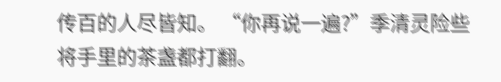传百的人尽皆知。 “你再说一遍?”季清灵险些将手里的茶盏都打翻。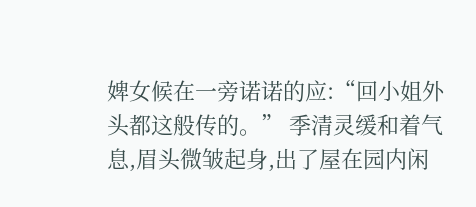婢女候在一旁诺诺的应:“回小姐外头都这般传的。” 季清灵缓和着气息,眉头微皱起身,出了屋在园内闲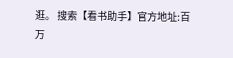逛。 搜索【看书助手】官方地址:百万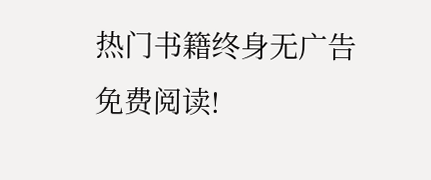热门书籍终身无广告免费阅读!